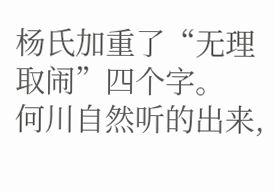杨氏加重了“无理取闹”四个字。
何川自然听的出来,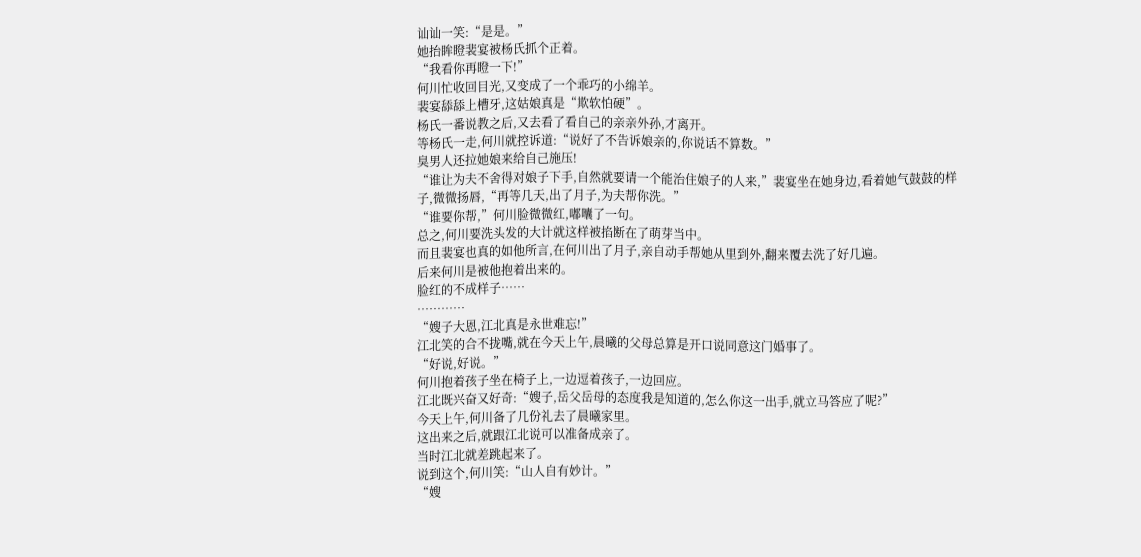讪讪一笑:“是是。”
她抬眸瞪裴宴被杨氏抓个正着。
“我看你再瞪一下!”
何川忙收回目光,又变成了一个乖巧的小绵羊。
裴宴舔舔上槽牙,这姑娘真是“欺软怕硬”。
杨氏一番说教之后,又去看了看自己的亲亲外孙,才离开。
等杨氏一走,何川就控诉道:“说好了不告诉娘亲的,你说话不算数。”
臭男人还拉她娘来给自己施压!
“谁让为夫不舍得对娘子下手,自然就要请一个能治住娘子的人来,”裴宴坐在她身边,看着她气鼓鼓的样子,微微扬唇,“再等几天,出了月子,为夫帮你洗。”
“谁要你帮,”何川脸微微红,嘟囔了一句。
总之,何川要洗头发的大计就这样被掐断在了萌芽当中。
而且裴宴也真的如他所言,在何川出了月子,亲自动手帮她从里到外,翻来覆去洗了好几遍。
后来何川是被他抱着出来的。
脸红的不成样子……
…………
“嫂子大恩,江北真是永世难忘!”
江北笑的合不拢嘴,就在今天上午,晨曦的父母总算是开口说同意这门婚事了。
“好说,好说。”
何川抱着孩子坐在椅子上,一边逗着孩子,一边回应。
江北既兴奋又好奇:“嫂子,岳父岳母的态度我是知道的,怎么你这一出手,就立马答应了呢?”
今天上午,何川备了几份礼去了晨曦家里。
这出来之后,就跟江北说可以准备成亲了。
当时江北就差跳起来了。
说到这个,何川笑:“山人自有妙计。”
“嫂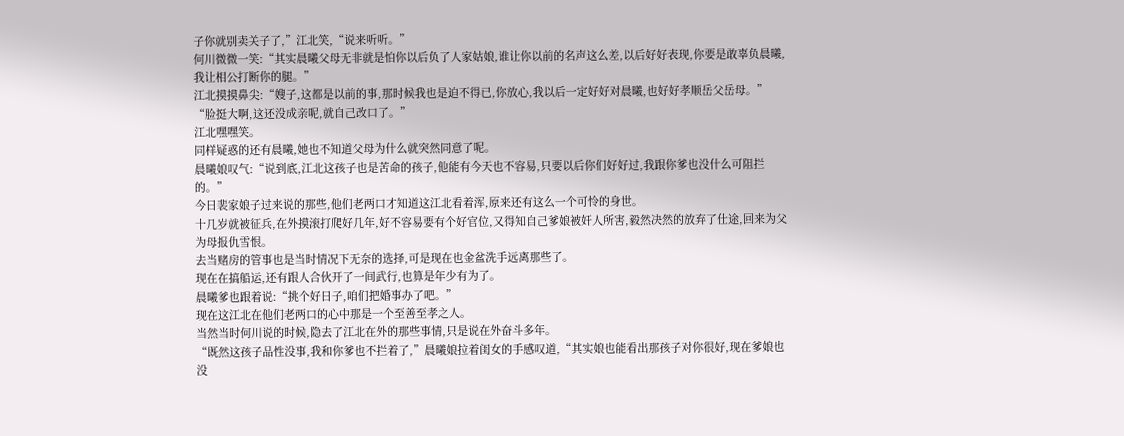子你就别卖关子了,”江北笑,“说来听听。”
何川微微一笑:“其实晨曦父母无非就是怕你以后负了人家姑娘,谁让你以前的名声这么差,以后好好表现,你要是敢辜负晨曦,我让相公打断你的腿。”
江北摸摸鼻尖:“嫂子,这都是以前的事,那时候我也是迫不得已,你放心,我以后一定好好对晨曦,也好好孝顺岳父岳母。”
“脸挺大啊,这还没成亲呢,就自己改口了。”
江北嘿嘿笑。
同样疑惑的还有晨曦,她也不知道父母为什么就突然同意了呢。
晨曦娘叹气:“说到底,江北这孩子也是苦命的孩子,他能有今天也不容易,只要以后你们好好过,我跟你爹也没什么可阻拦的。”
今日裴家娘子过来说的那些,他们老两口才知道这江北看着浑,原来还有这么一个可怜的身世。
十几岁就被征兵,在外摸滚打爬好几年,好不容易要有个好官位,又得知自己爹娘被奸人所害,毅然决然的放弃了仕途,回来为父为母报仇雪恨。
去当赌房的管事也是当时情况下无奈的选择,可是现在也金盆洗手远离那些了。
现在在搞船运,还有跟人合伙开了一间武行,也算是年少有为了。
晨曦爹也跟着说:“挑个好日子,咱们把婚事办了吧。”
现在这江北在他们老两口的心中那是一个至善至孝之人。
当然当时何川说的时候,隐去了江北在外的那些事情,只是说在外奋斗多年。
“既然这孩子品性没事,我和你爹也不拦着了,”晨曦娘拉着闺女的手感叹道,“其实娘也能看出那孩子对你很好,现在爹娘也没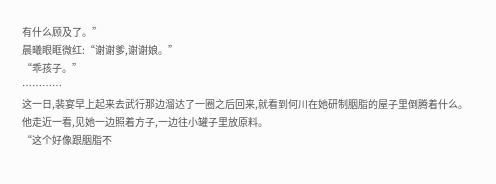有什么顾及了。”
晨曦眼眶微红:“谢谢爹,谢谢娘。”
“乖孩子。”
…………
这一日,裴宴早上起来去武行那边溜达了一圈之后回来,就看到何川在她研制胭脂的屋子里倒腾着什么。
他走近一看,见她一边照着方子,一边往小罐子里放原料。
“这个好像跟胭脂不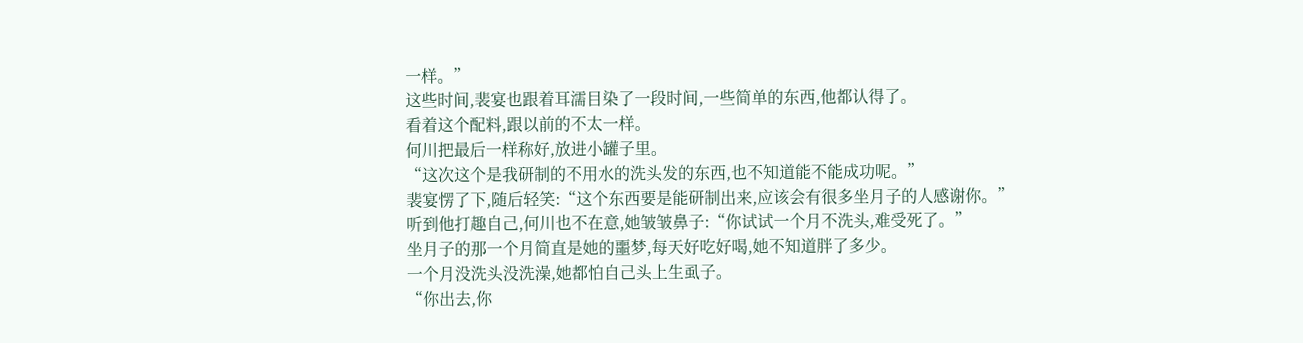一样。”
这些时间,裴宴也跟着耳濡目染了一段时间,一些简单的东西,他都认得了。
看着这个配料,跟以前的不太一样。
何川把最后一样称好,放进小罐子里。
“这次这个是我研制的不用水的洗头发的东西,也不知道能不能成功呢。”
裴宴愣了下,随后轻笑:“这个东西要是能研制出来,应该会有很多坐月子的人感谢你。”
听到他打趣自己,何川也不在意,她皱皱鼻子:“你试试一个月不洗头,难受死了。”
坐月子的那一个月简直是她的噩梦,每天好吃好喝,她不知道胖了多少。
一个月没洗头没洗澡,她都怕自己头上生虱子。
“你出去,你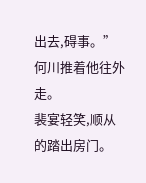出去,碍事。”
何川推着他往外走。
裴宴轻笑,顺从的踏出房门。